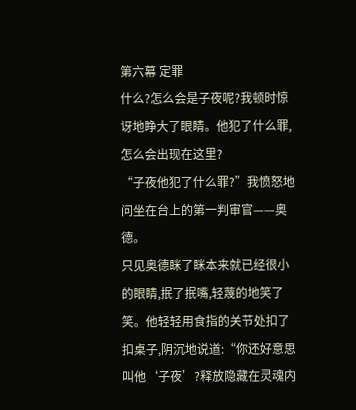第六幕 定罪
什么?怎么会是子夜呢?我顿时惊讶地睁大了眼睛。他犯了什么罪,怎么会出现在这里?
“子夜他犯了什么罪?”我愤怒地问坐在台上的第一判审官——奥德。
只见奥德眯了眯本来就已经很小的眼睛,抿了抿嘴,轻蔑的地笑了笑。他轻轻用食指的关节处扣了扣桌子,阴沉地说道:“你还好意思叫他‘子夜’?释放隐藏在灵魂内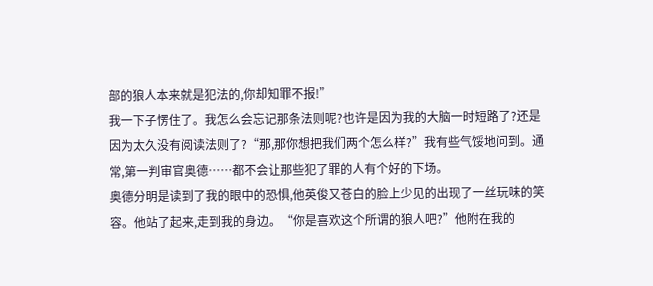部的狼人本来就是犯法的,你却知罪不报!”
我一下子愣住了。我怎么会忘记那条法则呢?也许是因为我的大脑一时短路了?还是因为太久没有阅读法则了?“那,那你想把我们两个怎么样?”我有些气馁地问到。通常,第一判审官奥德……都不会让那些犯了罪的人有个好的下场。
奥德分明是读到了我的眼中的恐惧,他英俊又苍白的脸上少见的出现了一丝玩味的笑容。他站了起来,走到我的身边。“你是喜欢这个所谓的狼人吧?”他附在我的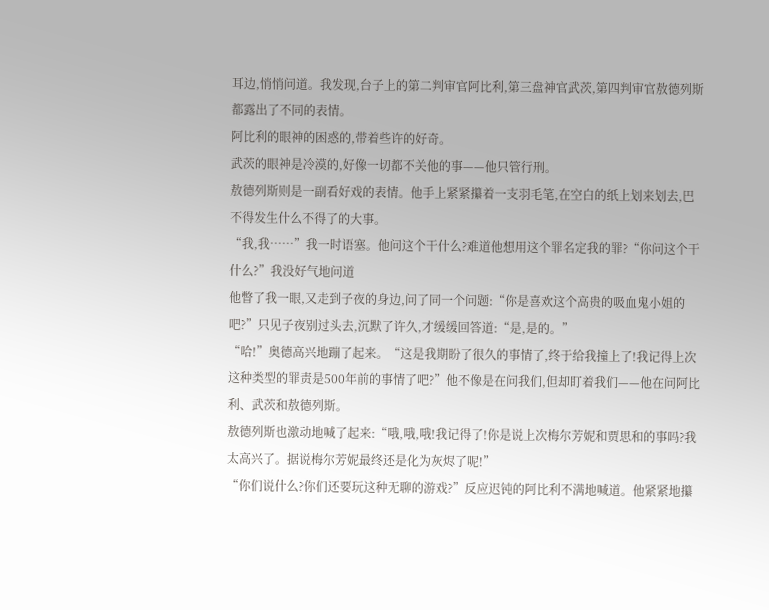耳边,悄悄问道。我发现,台子上的第二判审官阿比利,第三盘神官武茨,第四判审官敖德列斯都露出了不同的表情。
阿比利的眼神的困惑的,带着些许的好奇。
武茨的眼神是冷漠的,好像一切都不关他的事——他只管行刑。
敖德列斯则是一副看好戏的表情。他手上紧紧攥着一支羽毛笔,在空白的纸上划来划去,巴不得发生什么不得了的大事。
“我,我……”我一时语塞。他问这个干什么?难道他想用这个罪名定我的罪?“你问这个干什么?”我没好气地问道
他瞥了我一眼,又走到子夜的身边,问了同一个问题:“你是喜欢这个高贵的吸血鬼小姐的吧?”只见子夜别过头去,沉默了许久,才缓缓回答道:“是,是的。”
“哈!”奥德高兴地蹦了起来。“这是我期盼了很久的事情了,终于给我撞上了!我记得上次这种类型的罪责是500年前的事情了吧?”他不像是在问我们,但却盯着我们——他在问阿比利、武茨和敖德列斯。
敖德列斯也激动地喊了起来:“哦,哦,哦!我记得了!你是说上次梅尔芳妮和贾思和的事吗?我太高兴了。据说梅尔芳妮最终还是化为灰烬了呢!”
“你们说什么?你们还要玩这种无聊的游戏?”反应迟钝的阿比利不满地喊道。他紧紧地攥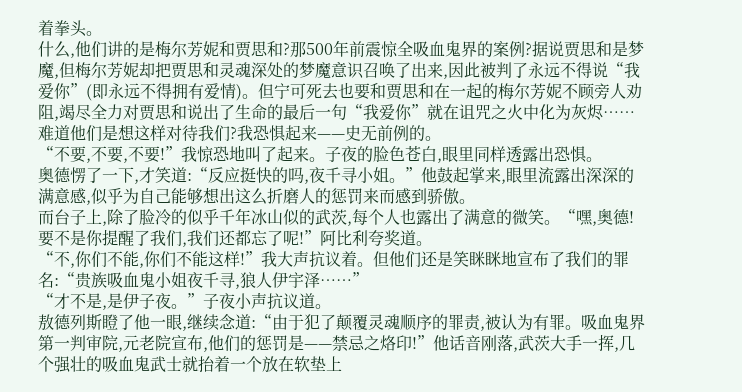着拳头。
什么,他们讲的是梅尔芳妮和贾思和?那500年前震惊全吸血鬼界的案例?据说贾思和是梦魔,但梅尔芳妮却把贾思和灵魂深处的梦魔意识召唤了出来,因此被判了永远不得说“我爱你”(即永远不得拥有爱情)。但宁可死去也要和贾思和在一起的梅尔芳妮不顾旁人劝阻,竭尽全力对贾思和说出了生命的最后一句“我爱你”就在诅咒之火中化为灰烬……
难道他们是想这样对待我们?我恐惧起来——史无前例的。
“不要,不要,不要!”我惊恐地叫了起来。子夜的脸色苍白,眼里同样透露出恐惧。
奥德愣了一下,才笑道:“反应挺快的吗,夜千寻小姐。”他鼓起掌来,眼里流露出深深的满意感,似乎为自己能够想出这么折磨人的惩罚来而感到骄傲。
而台子上,除了脸冷的似乎千年冰山似的武茨,每个人也露出了满意的微笑。“嘿,奥德!要不是你提醒了我们,我们还都忘了呢!”阿比利夸奖道。
“不,你们不能,你们不能这样!”我大声抗议着。但他们还是笑眯眯地宣布了我们的罪名:“贵族吸血鬼小姐夜千寻,狼人伊宇泽……”
“才不是,是伊子夜。”子夜小声抗议道。
敖德列斯瞪了他一眼,继续念道:“由于犯了颠覆灵魂顺序的罪责,被认为有罪。吸血鬼界第一判审院,元老院宣布,他们的惩罚是——禁忌之烙印!”他话音刚落,武茨大手一挥,几个强壮的吸血鬼武士就抬着一个放在软垫上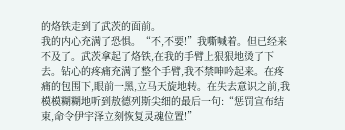的烙铁走到了武茨的面前。
我的内心充满了恐惧。“不,不要!”我嘶喊着。但已经来不及了。武茨拿起了烙铁,在我的手臂上狠狠地烫了下去。钻心的疼痛充满了整个手臂,我不禁呻吟起来。在疼痛的包围下,眼前一黑,立马天旋地转。在失去意识之前,我模模糊糊地听到敖德列斯尖细的最后一句:“惩罚宣布结束,命令伊宇泽立刻恢复灵魂位置!”